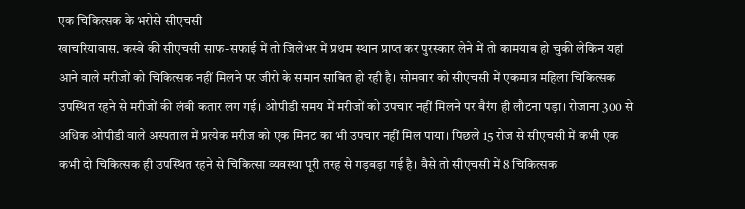एक चिकित्सक के भरोसे सीएचसी
खाचरियावास. कस्बे की सीएचसी साफ-सफाई में तो जिलेभर में प्रथम स्थान प्राप्त कर पुरस्कार लेने में तो कामयाब हो चुकी लेकिन यहां आने वाले मरीजों को चिकित्सक नहीं मिलने पर जीरो के समान साबित हो रही है। सोमवार को सीएचसी में एकमात्र महिला चिकित्सक उपस्थित रहने से मरीजों की लंबी कतार लग गई। ओपीडी समय में मरीजों को उपचार नहीं मिलने पर बैरंग ही लौटना पड़ा। रोजाना 300 से अधिक ओपीडी वाले अस्पताल में प्रत्येक मरीज को एक मिनट का भी उपचार नहीं मिल पाया। पिछले 15 रोज से सीएचसी में कभी एक कभी दो चिकित्सक ही उपस्थित रहने से चिकित्सा व्यवस्था पूरी तरह से गड़बड़ा गई है। वैसे तो सीएचसी में 8 चिकित्सक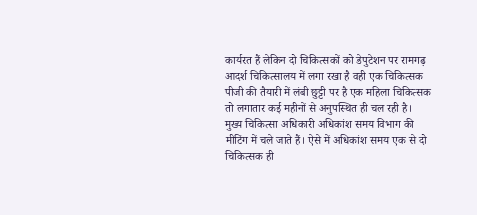कार्यरत हैं लेकिन दो चिकित्सकों को डेपुटेशन पर रामगढ़ आदर्श चिकित्सालय में लगा रखा है वही एक चिकित्सक पीजी की तैयारी में लंबी छुट्टी पर है एक महिला चिकित्सक तो लगातार कई महीनों से अनुपस्थित ही चल रही है। मुख्य चिकित्सा अधिकारी अधिकांश समय विभाग की मीटिंग में चले जाते हैं। ऐसे में अधिकांश समय एक से दो चिकित्सक ही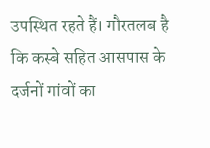उपस्थित रहते हैं। गौरतलब है कि कस्बे सहित आसपास के दर्जनों गांवों का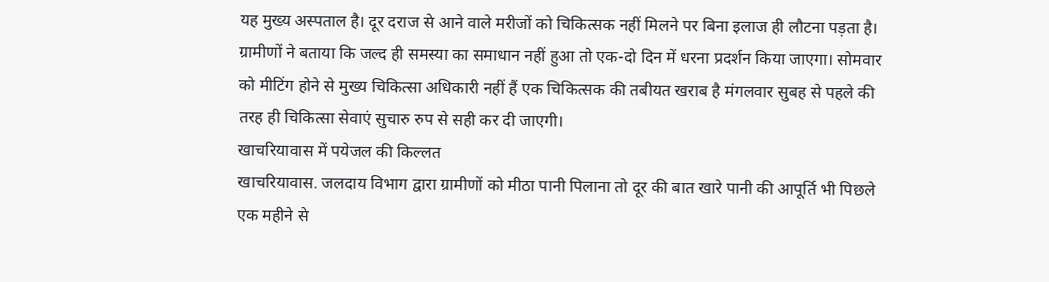यह मुख्य अस्पताल है। दूर दराज से आने वाले मरीजों को चिकित्सक नहीं मिलने पर बिना इलाज ही लौटना पड़ता है। ग्रामीणों ने बताया कि जल्द ही समस्या का समाधान नहीं हुआ तो एक-दो दिन में धरना प्रदर्शन किया जाएगा। सोमवार को मीटिंग होने से मुख्य चिकित्सा अधिकारी नहीं हैं एक चिकित्सक की तबीयत खराब है मंगलवार सुबह से पहले की तरह ही चिकित्सा सेवाएं सुचारु रुप से सही कर दी जाएगी।
खाचरियावास में पयेजल की किल्लत
खाचरियावास. जलदाय विभाग द्वारा ग्रामीणों को मीठा पानी पिलाना तो दूर की बात खारे पानी की आपूर्ति भी पिछले एक महीने से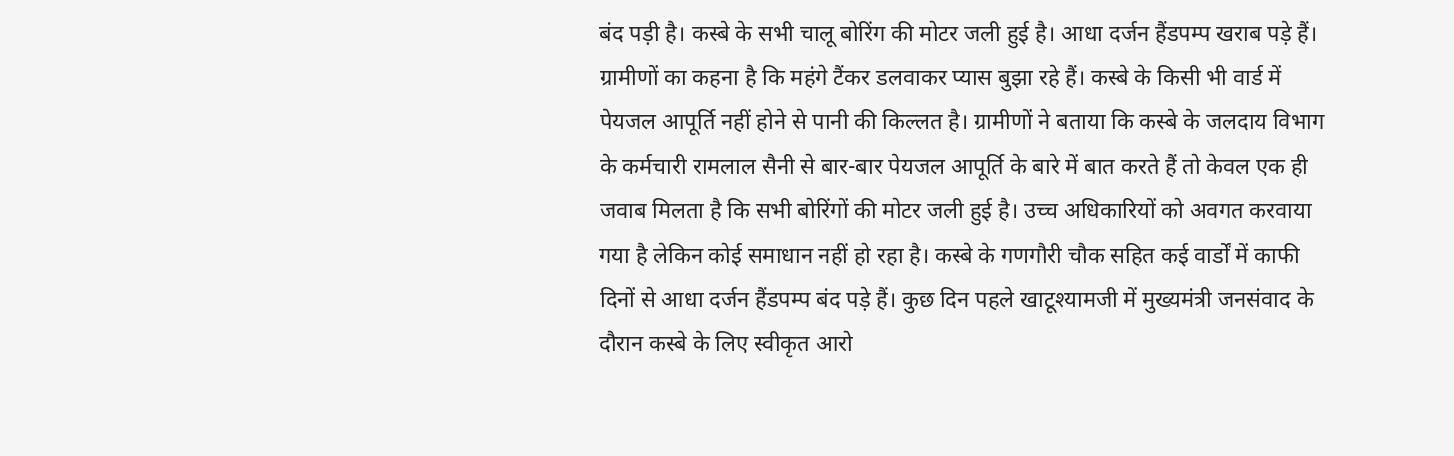बंद पड़ी है। कस्बे के सभी चालू बोरिंग की मोटर जली हुई है। आधा दर्जन हैंडपम्प खराब पड़े हैं। ग्रामीणों का कहना है कि महंगे टैंकर डलवाकर प्यास बुझा रहे हैं। कस्बे के किसी भी वार्ड में पेयजल आपूर्ति नहीं होने से पानी की किल्लत है। ग्रामीणों ने बताया कि कस्बे के जलदाय विभाग के कर्मचारी रामलाल सैनी से बार-बार पेयजल आपूर्ति के बारे में बात करते हैं तो केवल एक ही जवाब मिलता है कि सभी बोरिंगों की मोटर जली हुई है। उच्च अधिकारियों को अवगत करवाया गया है लेकिन कोई समाधान नहीं हो रहा है। कस्बे के गणगौरी चौक सहित कई वार्डों में काफी दिनों से आधा दर्जन हैंडपम्प बंद पड़े हैं। कुछ दिन पहले खाटूश्यामजी में मुख्यमंत्री जनसंवाद के दौरान कस्बे के लिए स्वीकृत आरो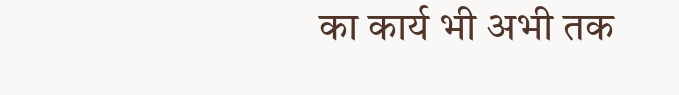का कार्य भी अभी तक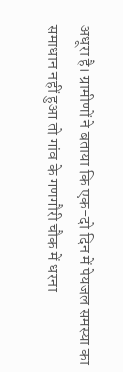अधूरा है। ग्रामीणों ने बताया कि एक-दो दिन में पेयजल समस्या का समाधान नहीं हुआ तो गांव के गणगौरी चौक में धरना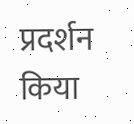प्रदर्शन किया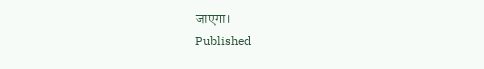जाएगा।
Published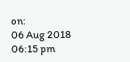on:
06 Aug 2018 06:15 pm